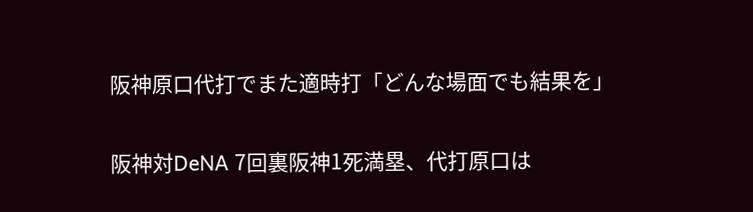阪神原口代打でまた適時打「どんな場面でも結果を」

阪神対DeNA 7回裏阪神1死満塁、代打原口は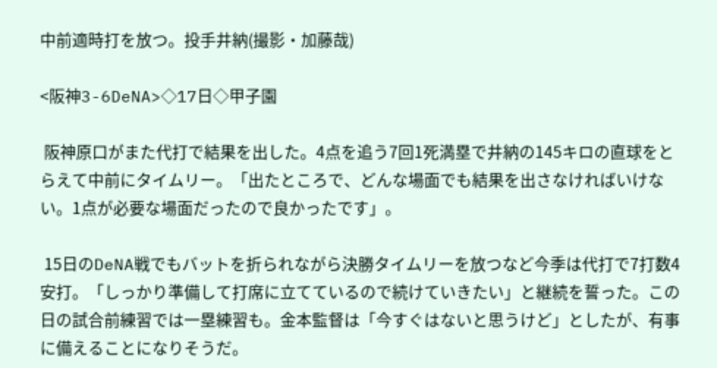中前適時打を放つ。投手井納(撮影・加藤哉)

<阪神3-6DeNA>◇17日◇甲子園

 阪神原口がまた代打で結果を出した。4点を追う7回1死満塁で井納の145キロの直球をとらえて中前にタイムリー。「出たところで、どんな場面でも結果を出さなければいけない。1点が必要な場面だったので良かったです」。

 15日のDeNA戦でもバットを折られながら決勝タイムリーを放つなど今季は代打で7打数4安打。「しっかり準備して打席に立てているので続けていきたい」と継続を誓った。この日の試合前練習では一塁練習も。金本監督は「今すぐはないと思うけど」としたが、有事に備えることになりそうだ。